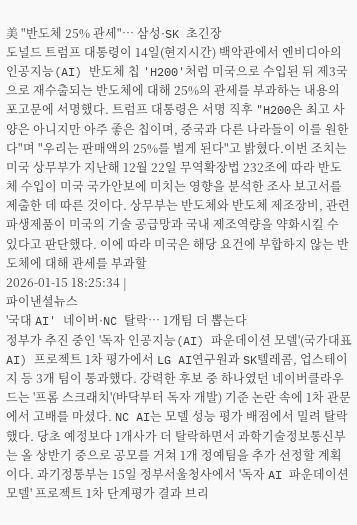美 "반도체 25% 관세"… 삼성·SK 초긴장
도널드 트럼프 대통령이 14일(현지시간) 백악관에서 엔비디아의 인공지능(AI) 반도체 칩 'H200'처럼 미국으로 수입된 뒤 제3국으로 재수출되는 반도체에 대해 25%의 관세를 부과하는 내용의 포고문에 서명했다. 트럼프 대통령은 서명 직후 "H200은 최고 사양은 아니지만 아주 좋은 칩이며, 중국과 다른 나라들이 이를 원한다"며 "우리는 판매액의 25%를 벌게 된다"고 밝혔다.이번 조치는 미국 상무부가 지난해 12월 22일 무역확장법 232조에 따라 반도체 수입이 미국 국가안보에 미치는 영향을 분석한 조사 보고서를 제출한 데 따른 것이다. 상무부는 반도체와 반도체 제조장비, 관련 파생제품이 미국의 기술 공급망과 국내 제조역량을 약화시킬 수 있다고 판단했다. 이에 따라 미국은 해당 요건에 부합하지 않는 반도체에 대해 관세를 부과할
2026-01-15 18:25:34 |
파이낸셜뉴스
'국대 AI' 네이버·NC 탈락… 1개팀 더 뽑는다
정부가 추진 중인 '독자 인공지능(AI) 파운데이션 모델'(국가대표AI) 프로젝트 1차 평가에서 LG AI연구원과 SK텔레콤, 업스테이지 등 3개 팀이 통과했다. 강력한 후보 중 하나였던 네이버클라우드는 '프롬 스크래치'(바닥부터 독자 개발) 기준 논란 속에 1차 관문에서 고배를 마셨다. NC AI는 모델 성능 평가 배점에서 밀려 탈락했다. 당초 예정보다 1개사가 더 탈락하면서 과학기술정보통신부는 올 상반기 중으로 공모를 거쳐 1개 정예팀을 추가 선정할 계획이다. 과기정통부는 15일 정부서울청사에서 '독자 AI 파운데이션 모델' 프로젝트 1차 단계평가 결과 브리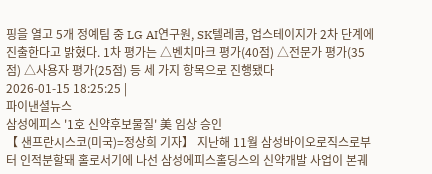핑을 열고 5개 정예팀 중 LG AI연구원, SK텔레콤, 업스테이지가 2차 단계에 진출한다고 밝혔다. 1차 평가는 △벤치마크 평가(40점) △전문가 평가(35점) △사용자 평가(25점) 등 세 가지 항목으로 진행됐다
2026-01-15 18:25:25 |
파이낸셜뉴스
삼성에피스 '1호 신약후보물질' 美 임상 승인
【 샌프란시스코(미국)=정상희 기자】 지난해 11월 삼성바이오로직스로부터 인적분할돼 홀로서기에 나선 삼성에피스홀딩스의 신약개발 사업이 본궤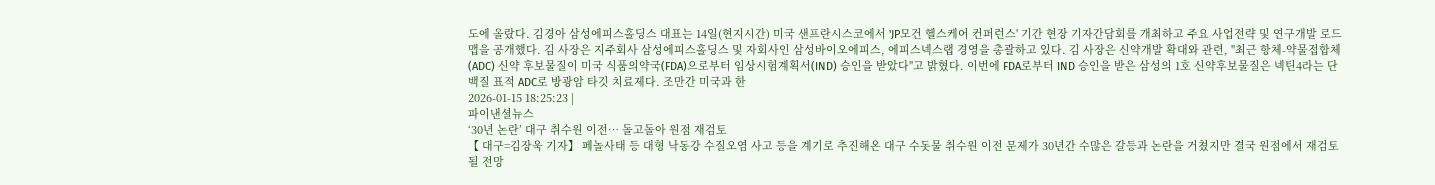도에 올랐다. 김경아 삼성에피스홀딩스 대표는 14일(현지시간) 미국 샌프란시스코에서 'JP모건 헬스케어 컨퍼런스' 기간 현장 기자간담회를 개최하고 주요 사업전략 및 연구개발 로드맵을 공개했다. 김 사장은 지주회사 삼성에피스홀딩스 및 자회사인 삼성바이오에피스, 에피스넥스랩 경영을 총괄하고 있다. 김 사장은 신약개발 확대와 관련, "최근 항체-약물접합체(ADC) 신약 후보물질이 미국 식품의약국(FDA)으로부터 임상시험계획서(IND) 승인을 받았다"고 밝혔다. 이번에 FDA로부터 IND 승인을 받은 삼성의 1호 신약후보물질은 넥틴4라는 단백질 표적 ADC로 방광암 타깃 치료제다. 조만간 미국과 한
2026-01-15 18:25:23 |
파이낸셜뉴스
‘30년 논란’ 대구 취수원 이전… 돌고돌아 원점 재검토
【 대구=김장욱 기자】 페놀사태 등 대형 낙동강 수질오염 사고 등을 계기로 추진해온 대구 수돗물 취수원 이전 문제가 30년간 수많은 갈등과 논란을 거쳤지만 결국 원점에서 재검토될 전망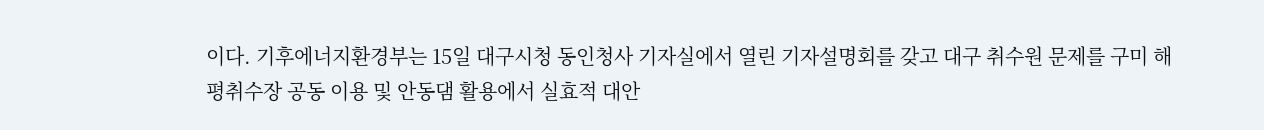이다. 기후에너지환경부는 15일 대구시청 동인청사 기자실에서 열린 기자설명회를 갖고 대구 취수원 문제를 구미 해평취수장 공동 이용 및 안동댐 활용에서 실효적 대안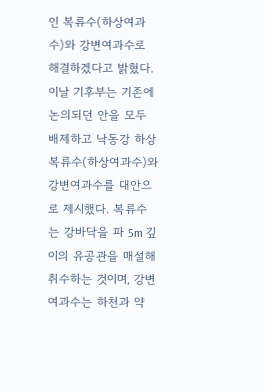인 복류수(하상여과수)와 강변여과수로 해결하겠다고 밝혔다. 이날 기후부는 기존에 논의되던 안을 모두 배제하고 낙동강 하상 복류수(하상여과수)와 강변여과수를 대안으로 제시했다. 복류수는 강바닥을 파 5m 깊이의 유공관을 매설해 취수하는 것이며, 강변여과수는 하천과 약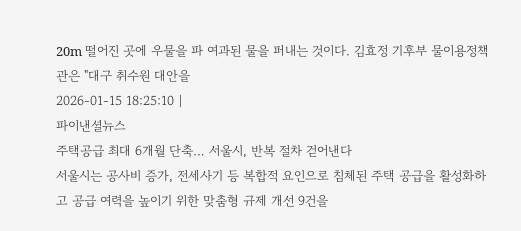20m 떨어진 곳에 우물을 파 여과된 물을 퍼내는 것이다. 김효정 기후부 물이용정책관은 "대구 취수원 대안을
2026-01-15 18:25:10 |
파이낸셜뉴스
주택공급 최대 6개월 단축… 서울시, 반복 절차 걷어낸다
서울시는 공사비 증가, 전세사기 등 복합적 요인으로 침체된 주택 공급을 활성화하고 공급 여력을 높이기 위한 맞춤형 규제 개선 9건을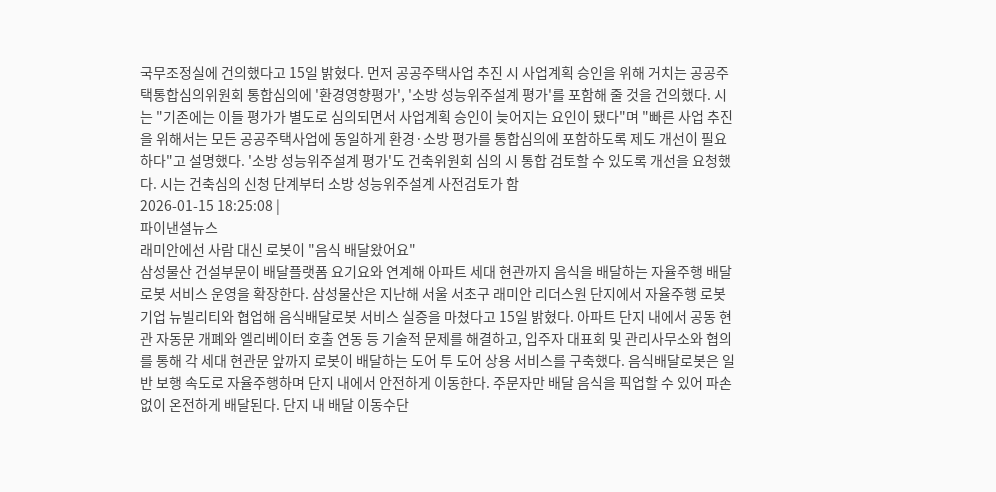국무조정실에 건의했다고 15일 밝혔다. 먼저 공공주택사업 추진 시 사업계획 승인을 위해 거치는 공공주택통합심의위원회 통합심의에 '환경영향평가', '소방 성능위주설계 평가'를 포함해 줄 것을 건의했다. 시는 "기존에는 이들 평가가 별도로 심의되면서 사업계획 승인이 늦어지는 요인이 됐다"며 "빠른 사업 추진을 위해서는 모든 공공주택사업에 동일하게 환경·소방 평가를 통합심의에 포함하도록 제도 개선이 필요하다"고 설명했다. '소방 성능위주설계 평가'도 건축위원회 심의 시 통합 검토할 수 있도록 개선을 요청했다. 시는 건축심의 신청 단계부터 소방 성능위주설계 사전검토가 함
2026-01-15 18:25:08 |
파이낸셜뉴스
래미안에선 사람 대신 로봇이 "음식 배달왔어요"
삼성물산 건설부문이 배달플랫폼 요기요와 연계해 아파트 세대 현관까지 음식을 배달하는 자율주행 배달로봇 서비스 운영을 확장한다. 삼성물산은 지난해 서울 서초구 래미안 리더스원 단지에서 자율주행 로봇 기업 뉴빌리티와 협업해 음식배달로봇 서비스 실증을 마쳤다고 15일 밝혔다. 아파트 단지 내에서 공동 현관 자동문 개폐와 엘리베이터 호출 연동 등 기술적 문제를 해결하고, 입주자 대표회 및 관리사무소와 협의를 통해 각 세대 현관문 앞까지 로봇이 배달하는 도어 투 도어 상용 서비스를 구축했다. 음식배달로봇은 일반 보행 속도로 자율주행하며 단지 내에서 안전하게 이동한다. 주문자만 배달 음식을 픽업할 수 있어 파손 없이 온전하게 배달된다. 단지 내 배달 이동수단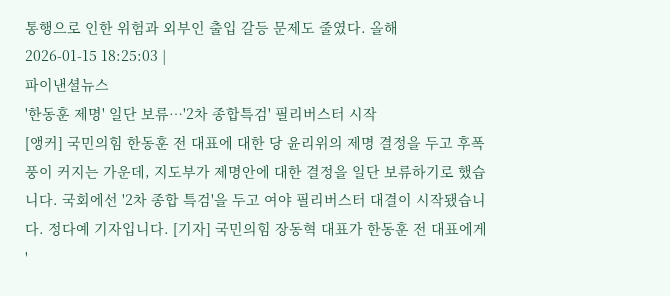통행으로 인한 위험과 외부인 출입 갈등 문제도 줄였다. 올해
2026-01-15 18:25:03 |
파이낸셜뉴스
'한동훈 제명' 일단 보류…'2차 종합특검' 필리버스터 시작
[앵커] 국민의힘 한동훈 전 대표에 대한 당 윤리위의 제명 결정을 두고 후폭풍이 커지는 가운데, 지도부가 제명안에 대한 결정을 일단 보류하기로 했습니다. 국회에선 '2차 종합 특검'을 두고 여야 필리버스터 대결이 시작됐습니다. 정다예 기자입니다. [기자] 국민의힘 장동혁 대표가 한동훈 전 대표에게 '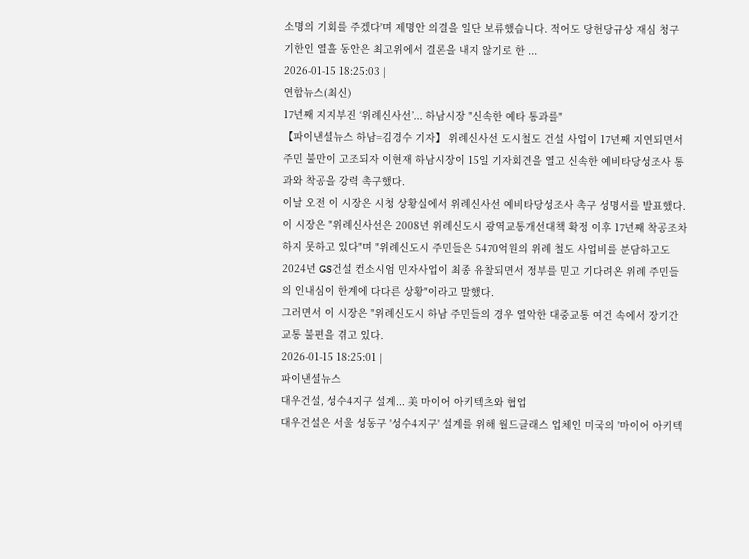소명의 기회를 주겠다'며 제명안 의결을 일단 보류했습니다. 적어도 당헌당규상 재심 청구 기한인 열흘 동안은 최고위에서 결론을 내지 않기로 한 ...
2026-01-15 18:25:03 |
연합뉴스(최신)
17년째 지지부진 ‘위례신사선’... 하남시장 "신속한 예타 통과를"
【파이낸셜뉴스 하남=김경수 기자】 위례신사선 도시철도 건설 사업이 17년째 지연되면서 주민 불만이 고조되자 이현재 하남시장이 15일 기자회견을 열고 신속한 예비타당성조사 통과와 착공을 강력 촉구했다.
이날 오전 이 시장은 시청 상황실에서 위례신사선 예비타당성조사 촉구 성명서를 발표했다. 이 시장은 "위례신사선은 2008년 위례신도시 광역교통개선대책 확정 이후 17년째 착공조차 하지 못하고 있다"며 "위례신도시 주민들은 5470억원의 위례 철도 사업비를 분담하고도 2024년 GS건설 컨소시엄 민자사업이 최종 유찰되면서 정부를 믿고 기다려온 위례 주민들의 인내심이 한계에 다다른 상황"이라고 말했다.
그러면서 이 시장은 "위례신도시 하남 주민들의 경우 열악한 대중교통 여건 속에서 장기간 교통 불편을 겪고 있다.
2026-01-15 18:25:01 |
파이낸셜뉴스
대우건설, 성수4지구 설계... 美 마이어 아키텍츠와 협업
대우건설은 서울 성동구 '성수4지구' 설계를 위해 월드클래스 업체인 미국의 '마이어 아키텍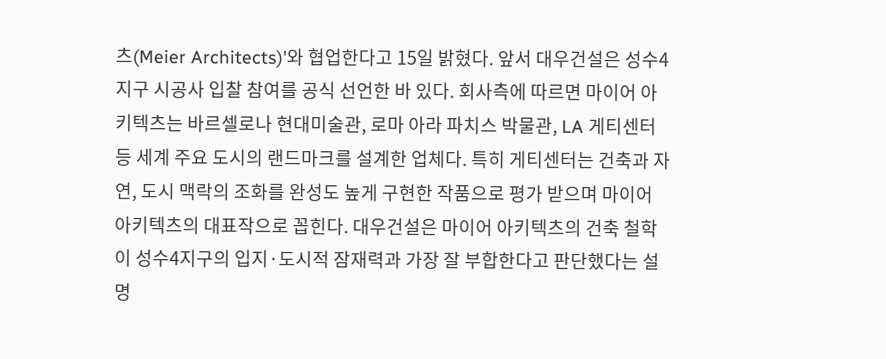츠(Meier Architects)'와 협업한다고 15일 밝혔다. 앞서 대우건설은 성수4지구 시공사 입찰 참여를 공식 선언한 바 있다. 회사측에 따르면 마이어 아키텍츠는 바르셀로나 현대미술관, 로마 아라 파치스 박물관, LA 게티센터 등 세계 주요 도시의 랜드마크를 설계한 업체다. 특히 게티센터는 건축과 자연, 도시 맥락의 조화를 완성도 높게 구현한 작품으로 평가 받으며 마이어 아키텍츠의 대표작으로 꼽힌다. 대우건설은 마이어 아키텍츠의 건축 철학이 성수4지구의 입지·도시적 잠재력과 가장 잘 부합한다고 판단했다는 설명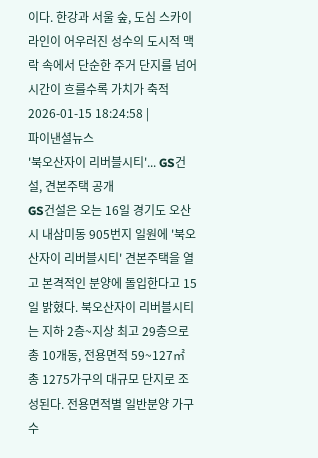이다. 한강과 서울 숲, 도심 스카이라인이 어우러진 성수의 도시적 맥락 속에서 단순한 주거 단지를 넘어 시간이 흐를수록 가치가 축적
2026-01-15 18:24:58 |
파이낸셜뉴스
'북오산자이 리버블시티'... GS건설, 견본주택 공개
GS건설은 오는 16일 경기도 오산시 내삼미동 905번지 일원에 '북오산자이 리버블시티' 견본주택을 열고 본격적인 분양에 돌입한다고 15일 밝혔다. 북오산자이 리버블시티는 지하 2층~지상 최고 29층으로 총 10개동, 전용면적 59~127㎡ 총 1275가구의 대규모 단지로 조성된다. 전용면적별 일반분양 가구수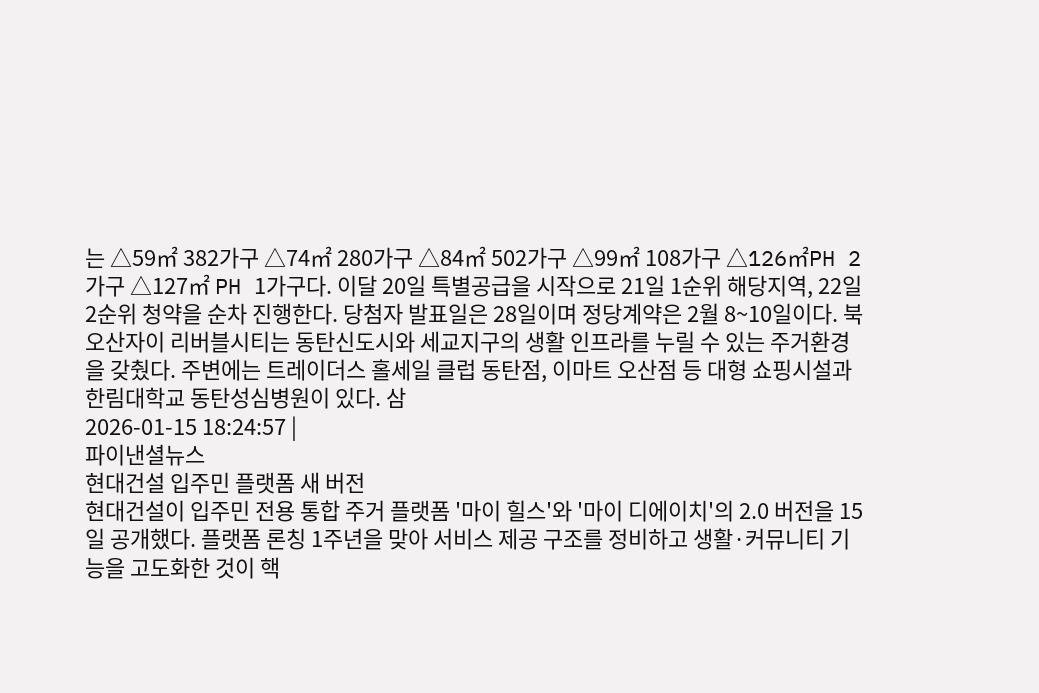는 △59㎡ 382가구 △74㎡ 280가구 △84㎡ 502가구 △99㎡ 108가구 △126㎡PH 2가구 △127㎡ PH 1가구다. 이달 20일 특별공급을 시작으로 21일 1순위 해당지역, 22일 2순위 청약을 순차 진행한다. 당첨자 발표일은 28일이며 정당계약은 2월 8~10일이다. 북오산자이 리버블시티는 동탄신도시와 세교지구의 생활 인프라를 누릴 수 있는 주거환경을 갖췄다. 주변에는 트레이더스 홀세일 클럽 동탄점, 이마트 오산점 등 대형 쇼핑시설과 한림대학교 동탄성심병원이 있다. 삼
2026-01-15 18:24:57 |
파이낸셜뉴스
현대건설 입주민 플랫폼 새 버전
현대건설이 입주민 전용 통합 주거 플랫폼 '마이 힐스'와 '마이 디에이치'의 2.0 버전을 15일 공개했다. 플랫폼 론칭 1주년을 맞아 서비스 제공 구조를 정비하고 생활·커뮤니티 기능을 고도화한 것이 핵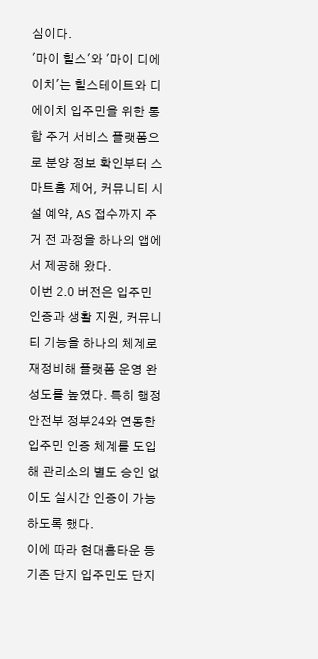심이다.
'마이 힐스'와 '마이 디에이치'는 힐스테이트와 디에이치 입주민을 위한 통합 주거 서비스 플랫폼으로 분양 정보 확인부터 스마트홈 제어, 커뮤니티 시설 예약, AS 접수까지 주거 전 과정을 하나의 앱에서 제공해 왔다.
이번 2.0 버전은 입주민 인증과 생활 지원, 커뮤니티 기능을 하나의 체계로 재정비해 플랫폼 운영 완성도를 높였다. 특히 행정안전부 정부24와 연동한 입주민 인증 체계를 도입해 관리소의 별도 승인 없이도 실시간 인증이 가능하도록 했다.
이에 따라 현대홈타운 등 기존 단지 입주민도 단지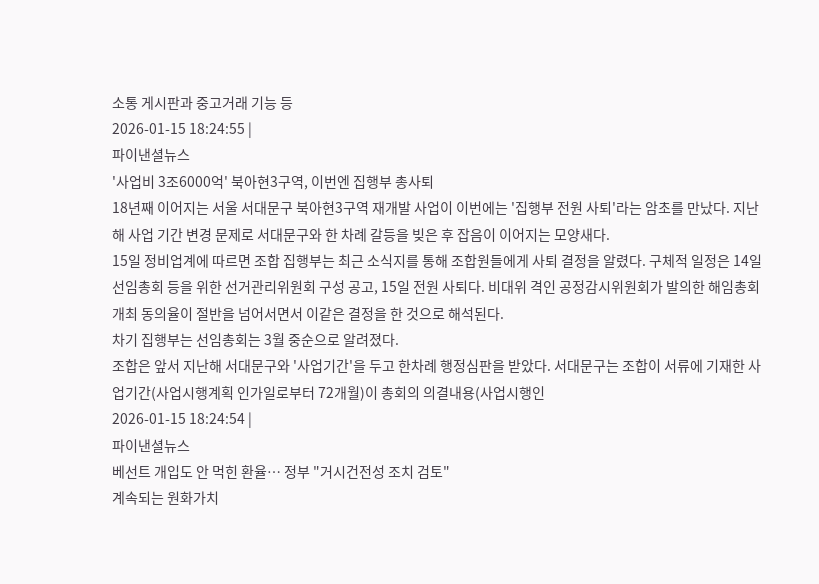소통 게시판과 중고거래 기능 등
2026-01-15 18:24:55 |
파이낸셜뉴스
'사업비 3조6000억' 북아현3구역, 이번엔 집행부 총사퇴
18년째 이어지는 서울 서대문구 북아현3구역 재개발 사업이 이번에는 '집행부 전원 사퇴'라는 암초를 만났다. 지난해 사업 기간 변경 문제로 서대문구와 한 차례 갈등을 빚은 후 잡음이 이어지는 모양새다.
15일 정비업계에 따르면 조합 집행부는 최근 소식지를 통해 조합원들에게 사퇴 결정을 알렸다. 구체적 일정은 14일 선임총회 등을 위한 선거관리위원회 구성 공고, 15일 전원 사퇴다. 비대위 격인 공정감시위원회가 발의한 해임총회 개최 동의율이 절반을 넘어서면서 이같은 결정을 한 것으로 해석된다.
차기 집행부는 선임총회는 3월 중순으로 알려졌다.
조합은 앞서 지난해 서대문구와 '사업기간'을 두고 한차례 행정심판을 받았다. 서대문구는 조합이 서류에 기재한 사업기간(사업시행계획 인가일로부터 72개월)이 총회의 의결내용(사업시행인
2026-01-15 18:24:54 |
파이낸셜뉴스
베선트 개입도 안 먹힌 환율… 정부 "거시건전성 조치 검토"
계속되는 원화가치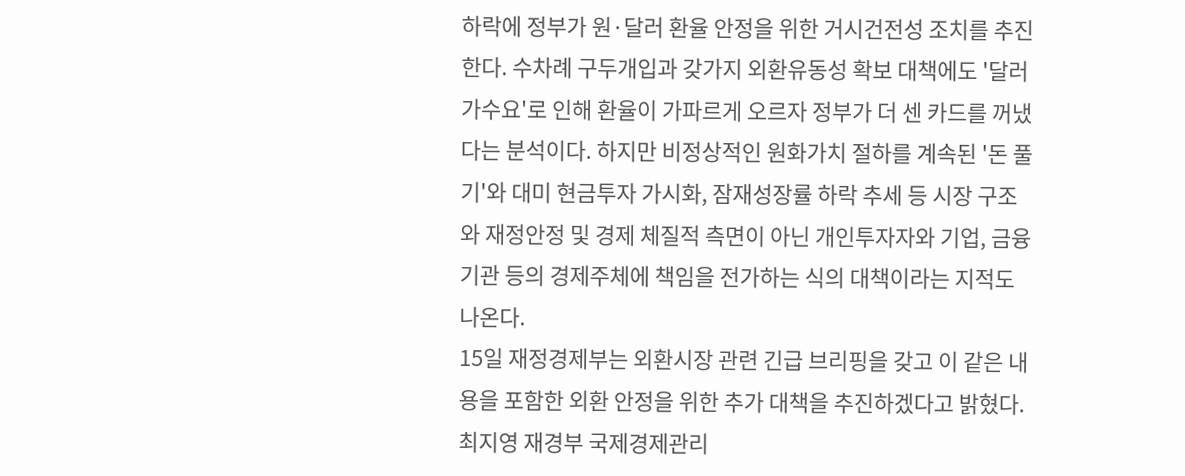하락에 정부가 원·달러 환율 안정을 위한 거시건전성 조치를 추진한다. 수차례 구두개입과 갖가지 외환유동성 확보 대책에도 '달러 가수요'로 인해 환율이 가파르게 오르자 정부가 더 센 카드를 꺼냈다는 분석이다. 하지만 비정상적인 원화가치 절하를 계속된 '돈 풀기'와 대미 현금투자 가시화, 잠재성장률 하락 추세 등 시장 구조와 재정안정 및 경제 체질적 측면이 아닌 개인투자자와 기업, 금융기관 등의 경제주체에 책임을 전가하는 식의 대책이라는 지적도 나온다.
15일 재정경제부는 외환시장 관련 긴급 브리핑을 갖고 이 같은 내용을 포함한 외환 안정을 위한 추가 대책을 추진하겠다고 밝혔다.
최지영 재경부 국제경제관리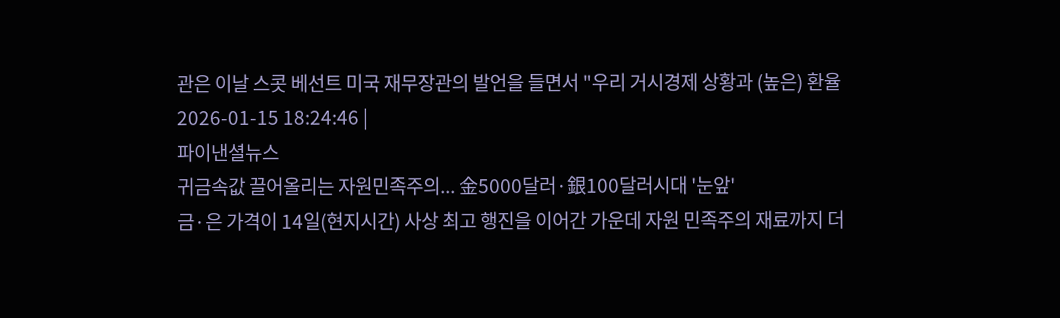관은 이날 스콧 베선트 미국 재무장관의 발언을 들면서 "우리 거시경제 상황과 (높은) 환율
2026-01-15 18:24:46 |
파이낸셜뉴스
귀금속값 끌어올리는 자원민족주의... 金5000달러·銀100달러시대 '눈앞'
금·은 가격이 14일(현지시간) 사상 최고 행진을 이어간 가운데 자원 민족주의 재료까지 더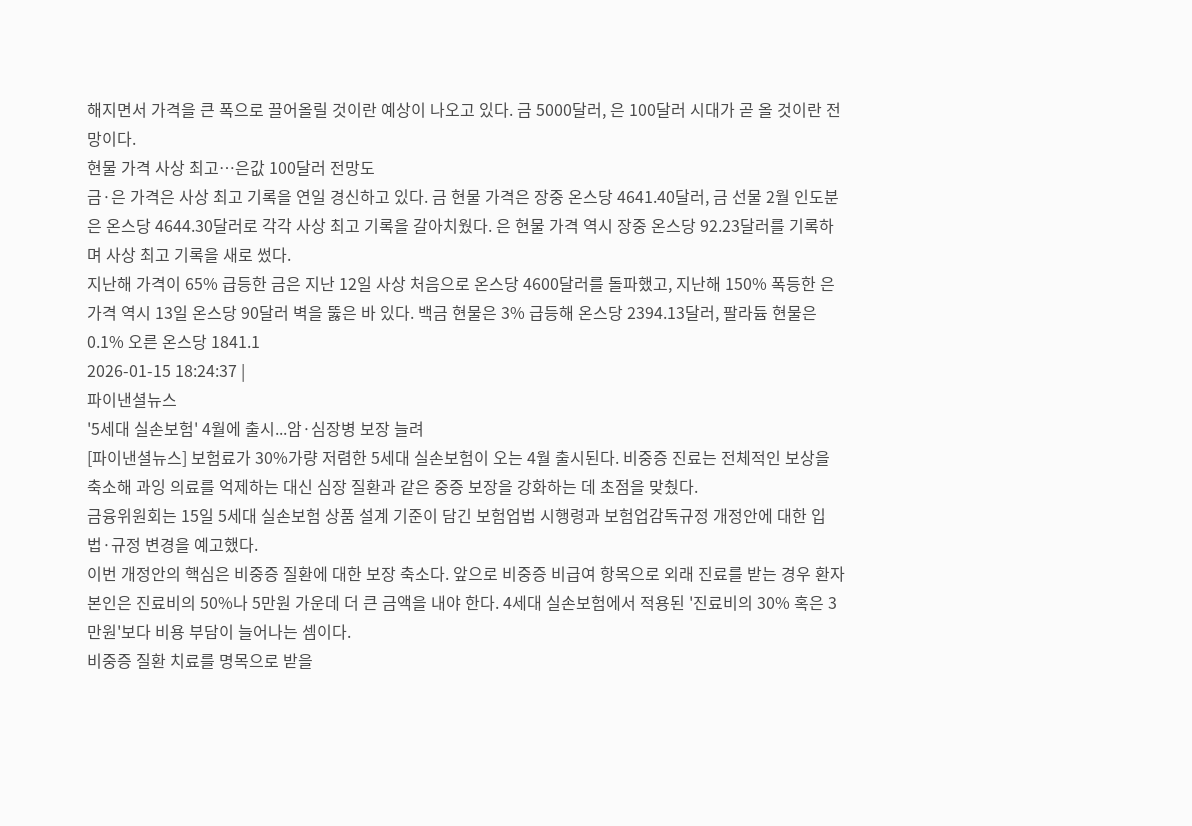해지면서 가격을 큰 폭으로 끌어올릴 것이란 예상이 나오고 있다. 금 5000달러, 은 100달러 시대가 곧 올 것이란 전망이다.
현물 가격 사상 최고…은값 100달러 전망도
금·은 가격은 사상 최고 기록을 연일 경신하고 있다. 금 현물 가격은 장중 온스당 4641.40달러, 금 선물 2월 인도분은 온스당 4644.30달러로 각각 사상 최고 기록을 갈아치웠다. 은 현물 가격 역시 장중 온스당 92.23달러를 기록하며 사상 최고 기록을 새로 썼다.
지난해 가격이 65% 급등한 금은 지난 12일 사상 처음으로 온스당 4600달러를 돌파했고, 지난해 150% 폭등한 은 가격 역시 13일 온스당 90달러 벽을 뚫은 바 있다. 백금 현물은 3% 급등해 온스당 2394.13달러, 팔라듐 현물은 0.1% 오른 온스당 1841.1
2026-01-15 18:24:37 |
파이낸셜뉴스
'5세대 실손보험' 4월에 출시...암·심장병 보장 늘려
[파이낸셜뉴스] 보험료가 30%가량 저렴한 5세대 실손보험이 오는 4월 출시된다. 비중증 진료는 전체적인 보상을 축소해 과잉 의료를 억제하는 대신 심장 질환과 같은 중증 보장을 강화하는 데 초점을 맞췄다.
금융위원회는 15일 5세대 실손보험 상품 설계 기준이 담긴 보험업법 시행령과 보험업감독규정 개정안에 대한 입법·규정 변경을 예고했다.
이번 개정안의 핵심은 비중증 질환에 대한 보장 축소다. 앞으로 비중증 비급여 항목으로 외래 진료를 받는 경우 환자 본인은 진료비의 50%나 5만원 가운데 더 큰 금액을 내야 한다. 4세대 실손보험에서 적용된 '진료비의 30% 혹은 3만원'보다 비용 부담이 늘어나는 셈이다.
비중증 질환 치료를 명목으로 받을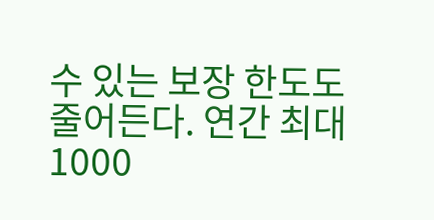수 있는 보장 한도도 줄어든다. 연간 최대 1000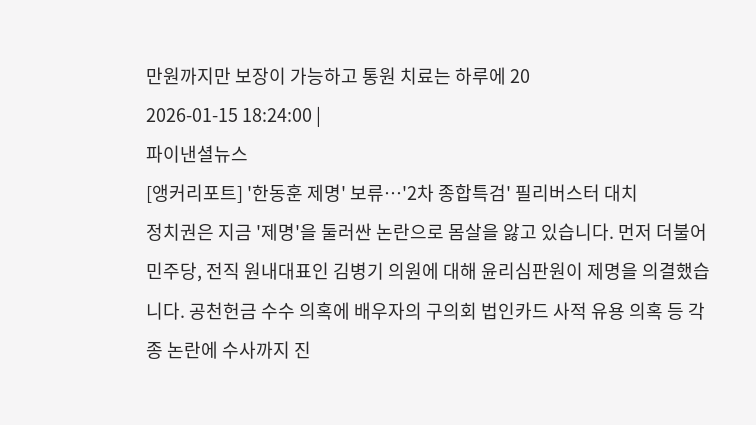만원까지만 보장이 가능하고 통원 치료는 하루에 20
2026-01-15 18:24:00 |
파이낸셜뉴스
[앵커리포트] '한동훈 제명' 보류…'2차 종합특검' 필리버스터 대치
정치권은 지금 '제명'을 둘러싼 논란으로 몸살을 앓고 있습니다. 먼저 더불어민주당, 전직 원내대표인 김병기 의원에 대해 윤리심판원이 제명을 의결했습니다. 공천헌금 수수 의혹에 배우자의 구의회 법인카드 사적 유용 의혹 등 각종 논란에 수사까지 진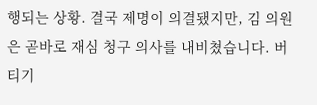행되는 상황. 결국 제명이 의결됐지만, 김 의원은 곧바로 재심 청구 의사를 내비쳤습니다. 버티기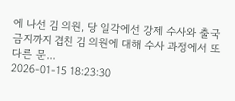에 나선 김 의원, 당 일각에선 강제 수사와 출국금지까지 겹친 김 의원에 대해 수사 과정에서 또 다른 문...
2026-01-15 18:23:30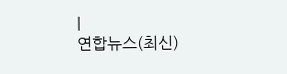|
연합뉴스(최신)